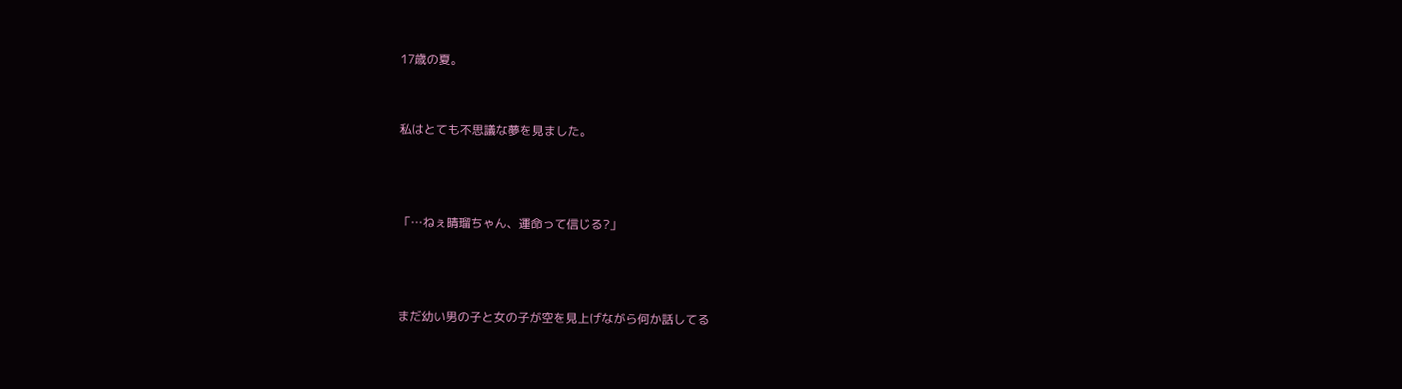17歳の夏。


私はとても不思議な夢を見ました。



「…ねぇ晴瑠ちゃん、運命って信じる?」



まだ幼い男の子と女の子が空を見上げながら何か話してる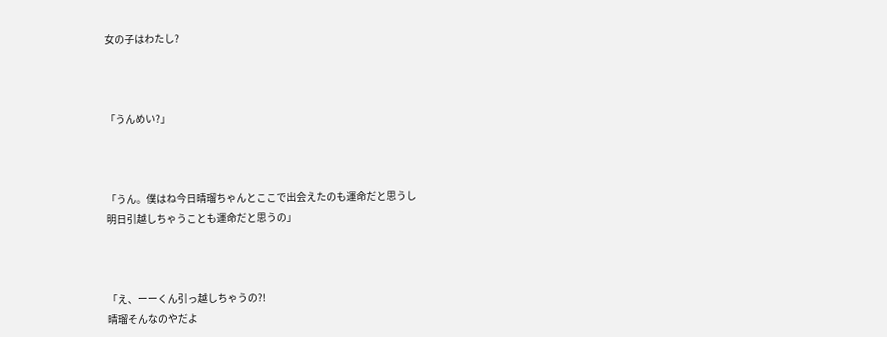女の子はわたし?



「うんめい?」



「うん。僕はね今日晴瑠ちゃんとここで出会えたのも運命だと思うし
明日引越しちゃうことも運命だと思うの」



「え、ーーくん引っ越しちゃうの?!
晴瑠そんなのやだよ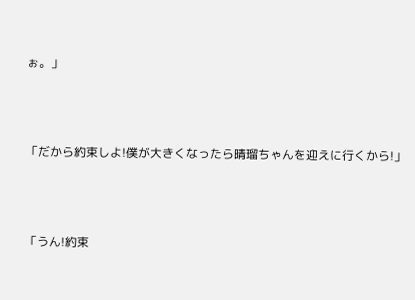ぉ。」



「だから約束しよ!僕が大きくなったら晴瑠ちゃんを迎えに行くから!」



「うん!約束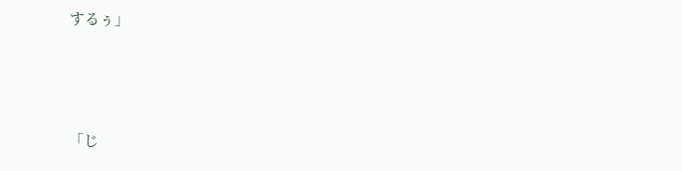するぅ」



「じ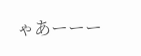ゃあーーー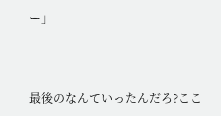ー」



最後のなんていったんだろ?ここ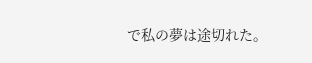で私の夢は途切れた。